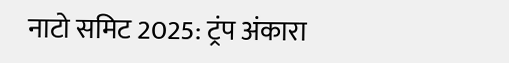नाटो समिट 2025: ट्रंप अंकारा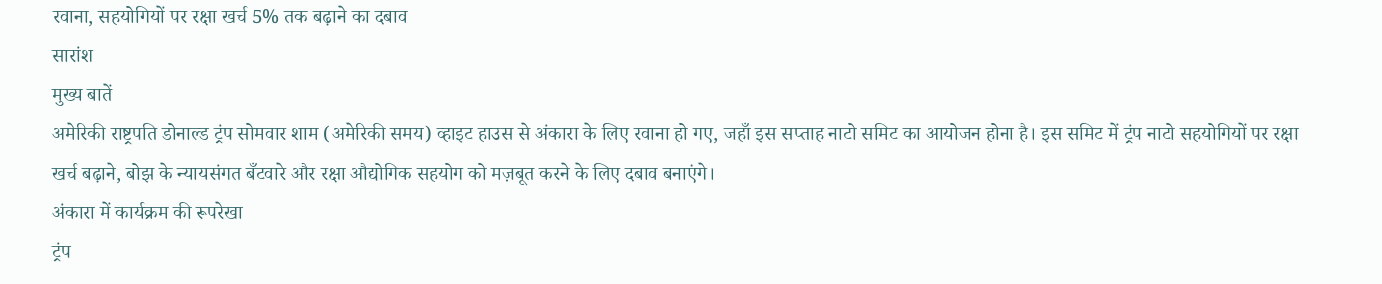रवाना, सहयोगियों पर रक्षा खर्च 5% तक बढ़ाने का दबाव
सारांश
मुख्य बातें
अमेरिकी राष्ट्रपति डोनाल्ड ट्रंप सोमवार शाम (अमेरिकी समय) व्हाइट हाउस से अंकारा के लिए रवाना हो गए, जहाँ इस सप्ताह नाटो समिट का आयोजन होना है। इस समिट में ट्रंप नाटो सहयोगियों पर रक्षा खर्च बढ़ाने, बोझ के न्यायसंगत बँटवारे और रक्षा औद्योगिक सहयोग को मज़बूत करने के लिए दबाव बनाएंगे।
अंकारा में कार्यक्रम की रूपरेखा
ट्रंप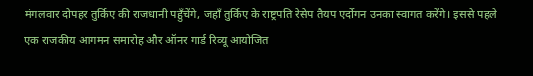मंगलवार दोपहर तुर्किए की राजधानी पहुँचेंगे, जहाँ तुर्किए के राष्ट्रपति रेसेप तैयप एर्दोगन उनका स्वागत करेंगे। इससे पहले एक राजकीय आगमन समारोह और ऑनर गार्ड रिव्यू आयोजित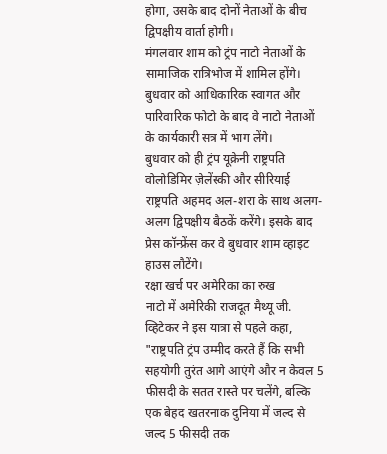होगा, उसके बाद दोनों नेताओं के बीच द्विपक्षीय वार्ता होगी।
मंगलवार शाम को ट्रंप नाटो नेताओं के सामाजिक रात्रिभोज में शामिल होंगे। बुधवार को आधिकारिक स्वागत और पारिवारिक फोटो के बाद वे नाटो नेताओं के कार्यकारी सत्र में भाग लेंगे।
बुधवार को ही ट्रंप यूक्रेनी राष्ट्रपति वोलोडिमिर ज़ेलेंस्की और सीरियाई राष्ट्रपति अहमद अल-शरा के साथ अलग-अलग द्विपक्षीय बैठकें करेंगे। इसके बाद प्रेस कॉन्फ्रेंस कर वे बुधवार शाम व्हाइट हाउस लौटेंगे।
रक्षा खर्च पर अमेरिका का रुख
नाटो में अमेरिकी राजदूत मैथ्यू जी. व्हिटेकर ने इस यात्रा से पहले कहा, "राष्ट्रपति ट्रंप उम्मीद करते हैं कि सभी सहयोगी तुरंत आगे आएंगे और न केवल 5 फीसदी के सतत रास्ते पर चलेंगे, बल्कि एक बेहद खतरनाक दुनिया में जल्द से जल्द 5 फीसदी तक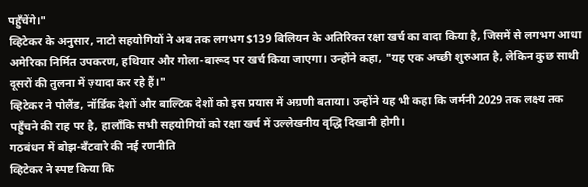पहुँचेंगे।"
व्हिटेकर के अनुसार, नाटो सहयोगियों ने अब तक लगभग $139 बिलियन के अतिरिक्त रक्षा खर्च का वादा किया है, जिसमें से लगभग आधा अमेरिका निर्मित उपकरण, हथियार और गोला-बारूद पर खर्च किया जाएगा। उन्होंने कहा, "यह एक अच्छी शुरुआत है, लेकिन कुछ साथी दूसरों की तुलना में ज़्यादा कर रहे हैं।"
व्हिटेकर ने पोलैंड, नॉर्डिक देशों और बाल्टिक देशों को इस प्रयास में अग्रणी बताया। उन्होंने यह भी कहा कि जर्मनी 2029 तक लक्ष्य तक पहुँचने की राह पर है, हालाँकि सभी सहयोगियों को रक्षा खर्च में उल्लेखनीय वृद्धि दिखानी होगी।
गठबंधन में बोझ-बँटवारे की नई रणनीति
व्हिटेकर ने स्पष्ट किया कि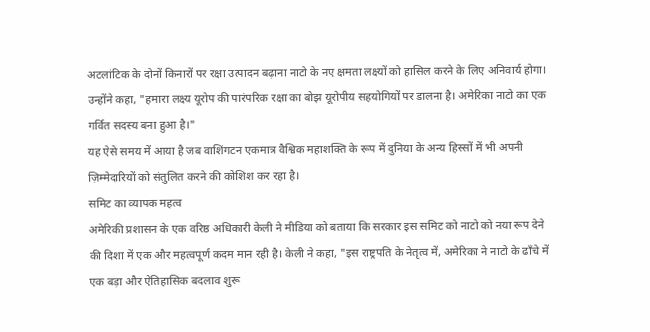अटलांटिक के दोनों किनारों पर रक्षा उत्पादन बढ़ाना नाटो के नए क्षमता लक्ष्यों को हासिल करने के लिए अनिवार्य होगा। उन्होंने कहा, "हमारा लक्ष्य यूरोप की पारंपरिक रक्षा का बोझ यूरोपीय सहयोगियों पर डालना है। अमेरिका नाटो का एक गर्वित सदस्य बना हुआ है।"
यह ऐसे समय में आया है जब वाशिंगटन एकमात्र वैश्विक महाशक्ति के रूप में दुनिया के अन्य हिस्सों में भी अपनी ज़िम्मेदारियों को संतुलित करने की कोशिश कर रहा है।
समिट का व्यापक महत्व
अमेरिकी प्रशासन के एक वरिष्ठ अधिकारी केली ने मीडिया को बताया कि सरकार इस समिट को नाटो को नया रूप देने की दिशा में एक और महत्वपूर्ण कदम मान रही है। केली ने कहा, "इस राष्ट्रपति के नेतृत्व में, अमेरिका ने नाटो के ढाँचे में एक बड़ा और ऐतिहासिक बदलाव शुरू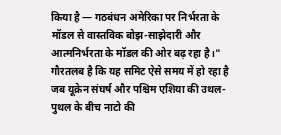किया है — गठबंधन अमेरिका पर निर्भरता के मॉडल से वास्तविक बोझ-साझेदारी और आत्मनिर्भरता के मॉडल की ओर बढ़ रहा है।"
गौरतलब है कि यह समिट ऐसे समय में हो रहा है जब यूक्रेन संघर्ष और पश्चिम एशिया की उथल-पुथल के बीच नाटो की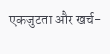एकजुटता और खर्च-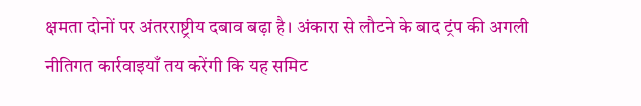क्षमता दोनों पर अंतरराष्ट्रीय दबाव बढ़ा है। अंकारा से लौटने के बाद ट्रंप की अगली नीतिगत कार्रवाइयाँ तय करेंगी कि यह समिट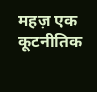महज़ एक कूटनीतिक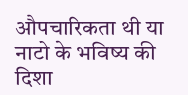औपचारिकता थी या नाटो के भविष्य की दिशा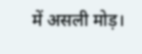में असली मोड़।